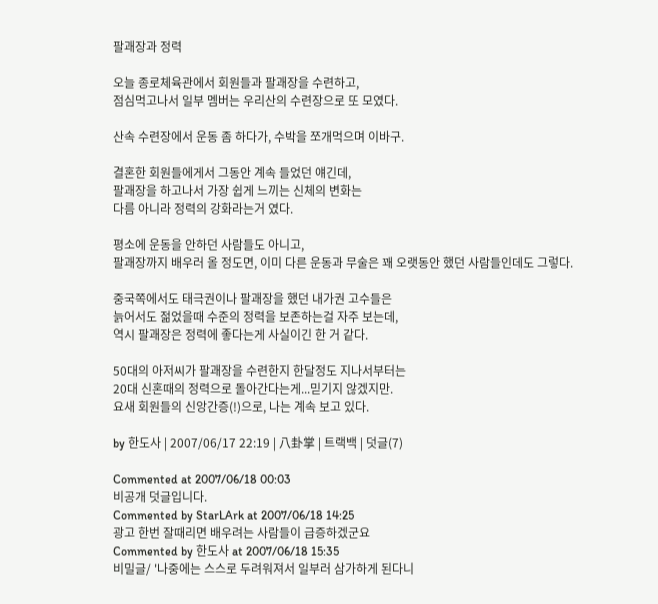팔괘장과 정력

오늘 종로체육관에서 회원들과 팔괘장을 수련하고,
점심먹고나서 일부 멤버는 우리산의 수련장으로 또 모였다.

산속 수련장에서 운동 좀 하다가, 수박을 쪼개먹으며 이바구.

결혼한 회원들에게서 그동안 계속 들었던 얘긴데,
팔괘장을 하고나서 가장 쉽게 느끼는 신체의 변화는
다름 아니라 정력의 강화라는거 였다.

평소에 운동을 안하던 사람들도 아니고,
팔괘장까지 배우러 올 정도면, 이미 다른 운동과 무술은 꽤 오랫동안 했던 사람들인데도 그렇다.

중국쪽에서도 태극권이나 팔괘장을 했던 내가권 고수들은
늙어서도 젊었을때 수준의 정력을 보존하는걸 자주 보는데,
역시 팔괘장은 정력에 좋다는게 사실이긴 한 거 같다.

50대의 아저씨가 팔괘장을 수련한지 한달정도 지나서부터는
20대 신혼때의 정력으로 돌아간다는게...믿기지 않겠지만.
요새 회원들의 신앙간증(!)으로, 나는 계속 보고 있다.

by 한도사 | 2007/06/17 22:19 | 八卦掌 | 트랙백 | 덧글(7)

Commented at 2007/06/18 00:03
비공개 덧글입니다.
Commented by StarLArk at 2007/06/18 14:25
광고 한번 잘때리면 배우려는 사람들이 급증하겠군요
Commented by 한도사 at 2007/06/18 15:35
비밀글/ '나중에는 스스로 두려워져서 일부러 삼가하게 된다니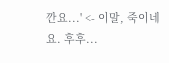깐요...' <- 이말, 죽이네요. 후후...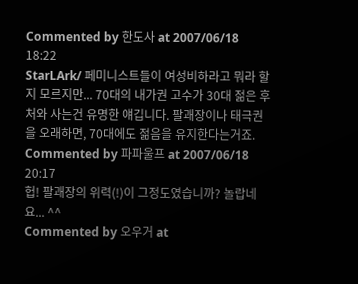Commented by 한도사 at 2007/06/18 18:22
StarLArk/ 페미니스트들이 여성비하라고 뭐라 할지 모르지만... 70대의 내가권 고수가 30대 젊은 후처와 사는건 유명한 얘깁니다. 팔괘장이나 태극권을 오래하면, 70대에도 젊음을 유지한다는거죠.
Commented by 파파울프 at 2007/06/18 20:17
헙! 팔괘장의 위력(!)이 그정도였습니까? 놀랍네요... ^^
Commented by 오우거 at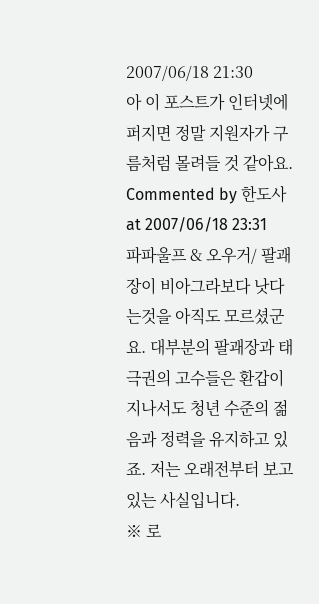2007/06/18 21:30
아 이 포스트가 인터넷에 퍼지면 정말 지원자가 구름처럼 몰려들 것 같아요.
Commented by 한도사 at 2007/06/18 23:31
파파울프 & 오우거/ 팔괘장이 비아그라보다 낫다는것을 아직도 모르셨군요. 대부분의 팔괘장과 태극권의 고수들은 환갑이 지나서도 청년 수준의 젊음과 정력을 유지하고 있죠. 저는 오래전부터 보고 있는 사실입니다.
※ 로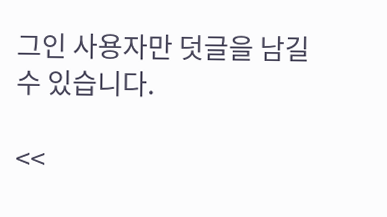그인 사용자만 덧글을 남길 수 있습니다.

<<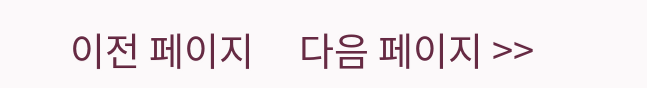이전 페이지     다음 페이지 >>